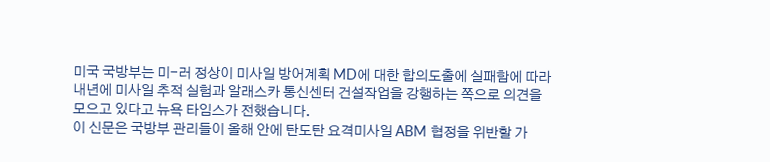미국 국방부는 미-러 정상이 미사일 방어계획 MD에 대한 합의도출에 실패함에 따라 내년에 미사일 추적 실험과 알래스카 통신센터 건설작업을 강행하는 쪽으로 의견을 모으고 있다고 뉴욕 타임스가 전했습니다.
이 신문은 국방부 관리들이 올해 안에 탄도탄 요격미사일 ABM 협정을 위반할 가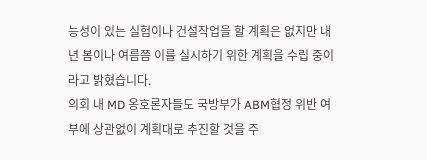능성이 있는 실험이나 건설작업을 할 계획은 없지만 내년 봄이나 여름쯤 이를 실시하기 위한 계획을 수립 중이라고 밝혔습니다.
의회 내 MD 옹호론자들도 국방부가 ABM협정 위반 여부에 상관없이 계획대로 추진할 것을 주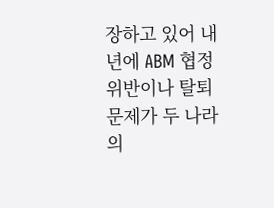장하고 있어 내년에 ABM 협정 위반이나 탈퇴 문제가 두 나라의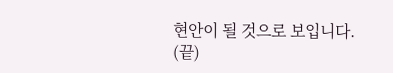현안이 될 것으로 보입니다.
(끝)